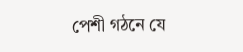পেশী গঠনে যে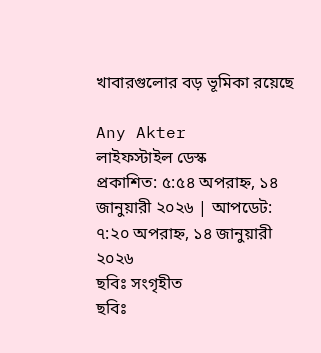খাবারগুলোর বড় ভূমিকা রয়েছে

Any Akter
লাইফস্টাইল ডেস্ক
প্রকাশিত: ৫:৫৪ অপরাহ্ন, ১৪ জানুয়ারী ২০২৬ | আপডেট: ৭:২০ অপরাহ্ন, ১৪ জানুয়ারী ২০২৬
ছবিঃ সংগৃহীত
ছবিঃ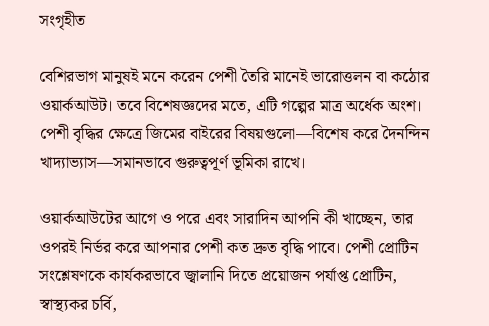সংগৃহীত

বেশিরভাগ মানুষই মনে করেন পেশী তৈরি মানেই ভারোত্তলন বা কঠোর ওয়ার্কআউট। তবে বিশেষজ্ঞদের মতে, এটি গল্পের মাত্র অর্ধেক অংশ। পেশী বৃদ্ধির ক্ষেত্রে জিমের বাইরের বিষয়গুলো—বিশেষ করে দৈনন্দিন খাদ্যাভ্যাস—সমানভাবে গুরুত্বপূর্ণ ভূমিকা রাখে।

ওয়ার্কআউটের আগে ও পরে এবং সারাদিন আপনি কী খাচ্ছেন, তার ওপরই নির্ভর করে আপনার পেশী কত দ্রুত বৃদ্ধি পাবে। পেশী প্রোটিন সংশ্লেষণকে কার্যকরভাবে জ্বালানি দিতে প্রয়োজন পর্যাপ্ত প্রোটিন, স্বাস্থ্যকর চর্বি,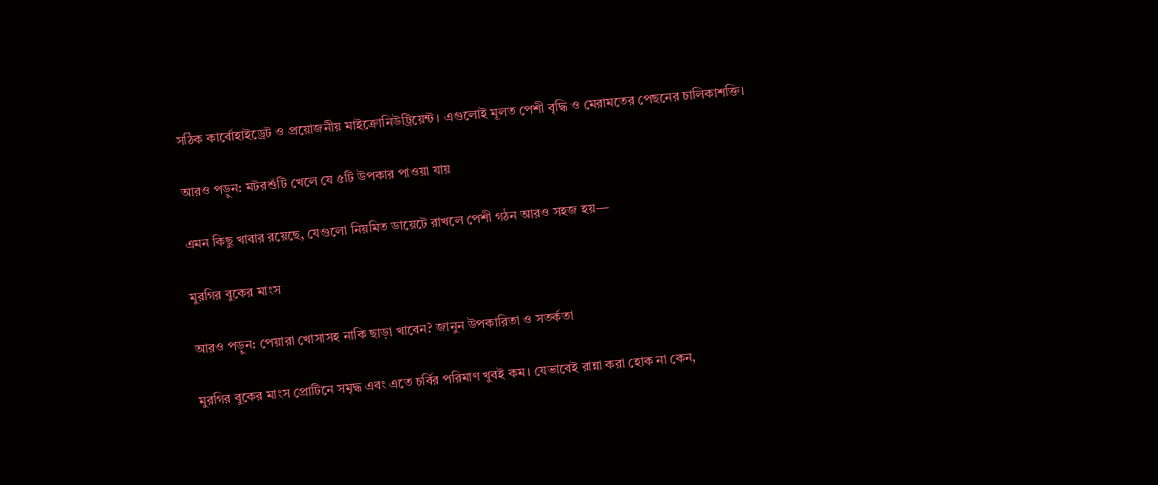সঠিক কার্বোহাইড্রেট ও প্রয়োজনীয় মাইক্রোনিউট্রিয়েন্ট। এগুলোই মূলত পেশী বৃদ্ধি ও মেরামতের পেছনের চালিকাশক্তি।

আরও পড়ুন: মটরশুঁটি খেলে যে ৫টি উপকার পাওয়া যায়

এমন কিছু খাবার রয়েছে, যেগুলো নিয়মিত ডায়েটে রাখলে পেশী গঠন আরও সহজ হয়—

মুরগির বুকের মাংস

আরও পড়ুন: পেয়ারা খোসাসহ নাকি ছাড়া খাবেন? জানুন উপকারিতা ও সতর্কতা

মুরগির বুকের মাংস প্রোটিনে সমৃদ্ধ এবং এতে চর্বির পরিমাণ খুবই কম। যেভাবেই রান্না করা হোক না কেন,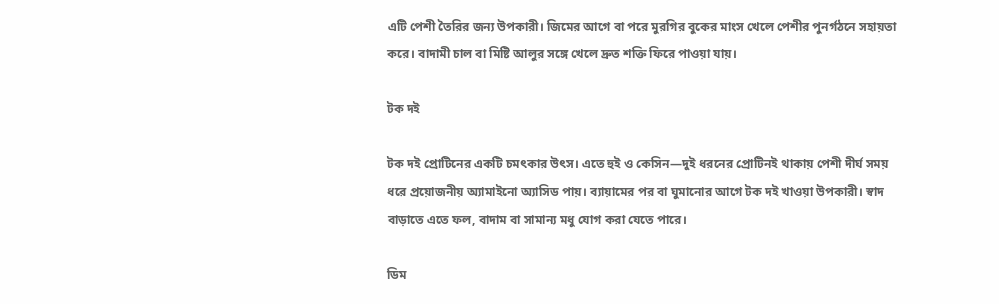এটি পেশী তৈরির জন্য উপকারী। জিমের আগে বা পরে মুরগির বুকের মাংস খেলে পেশীর পুনর্গঠনে সহায়তা করে। বাদামী চাল বা মিষ্টি আলুর সঙ্গে খেলে দ্রুত শক্তি ফিরে পাওয়া যায়।

টক দই

টক দই প্রোটিনের একটি চমৎকার উৎস। এতে হুই ও কেসিন—দুই ধরনের প্রোটিনই থাকায় পেশী দীর্ঘ সময় ধরে প্রয়োজনীয় অ্যামাইনো অ্যাসিড পায়। ব্যায়ামের পর বা ঘুমানোর আগে টক দই খাওয়া উপকারী। স্বাদ বাড়াতে এতে ফল, বাদাম বা সামান্য মধু যোগ করা যেতে পারে।

ডিম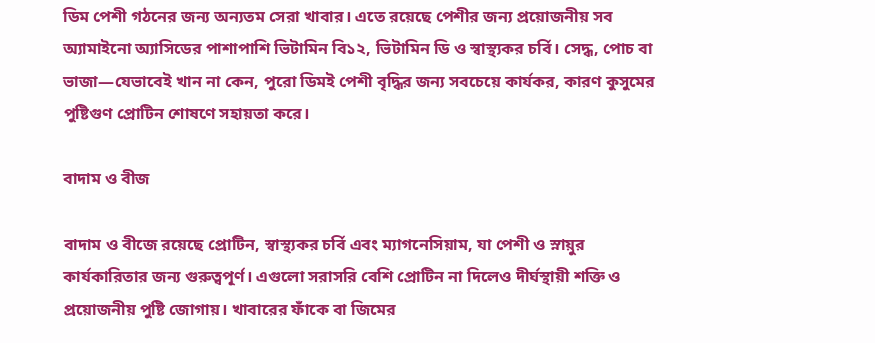ডিম পেশী গঠনের জন্য অন্যতম সেরা খাবার। এতে রয়েছে পেশীর জন্য প্রয়োজনীয় সব অ্যামাইনো অ্যাসিডের পাশাপাশি ভিটামিন বি১২, ভিটামিন ডি ও স্বাস্থ্যকর চর্বি। সেদ্ধ, পোচ বা ভাজা—যেভাবেই খান না কেন, পুরো ডিমই পেশী বৃদ্ধির জন্য সবচেয়ে কার্যকর, কারণ কুসুমের পুষ্টিগুণ প্রোটিন শোষণে সহায়তা করে।

বাদাম ও বীজ

বাদাম ও বীজে রয়েছে প্রোটিন, স্বাস্থ্যকর চর্বি এবং ম্যাগনেসিয়াম, যা পেশী ও স্নায়ুর কার্যকারিতার জন্য গুরুত্বপূর্ণ। এগুলো সরাসরি বেশি প্রোটিন না দিলেও দীর্ঘস্থায়ী শক্তি ও প্রয়োজনীয় পুষ্টি জোগায়। খাবারের ফাঁকে বা জিমের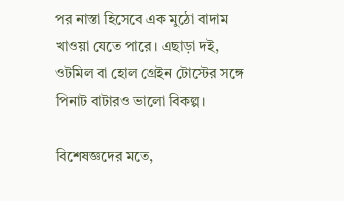পর নাস্তা হিসেবে এক মুঠো বাদাম খাওয়া যেতে পারে। এছাড়া দই, ওটমিল বা হোল গ্রেইন টোস্টের সঙ্গে পিনাট বাটারও ভালো বিকল্প।

বিশেষজ্ঞদের মতে,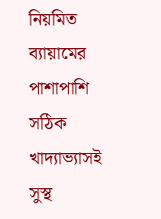নিয়মিত ব্যায়ামের পাশাপাশি সঠিক খাদ্যাভ্যাসই সুস্থ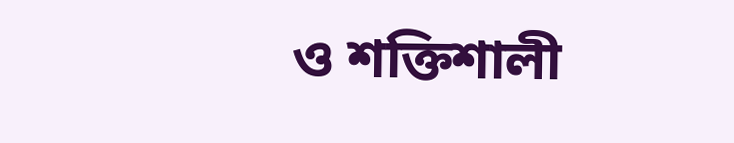ও শক্তিশালী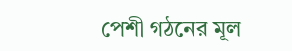পেশী গঠনের মূল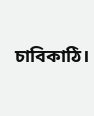চাবিকাঠি।